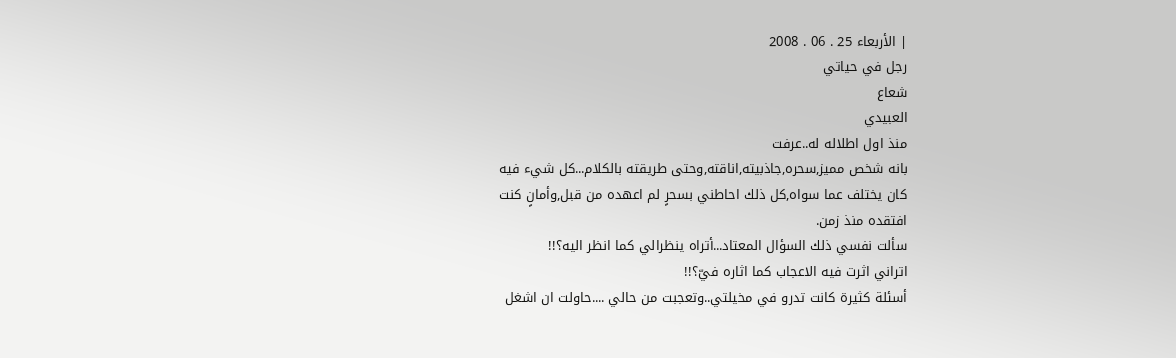| الأربعاء 25 . 06 . 2008
رجل في حياتي
شعاع
العبيدي
منذ اول اطلاله له..عرفت
بانه شخص مميز,سحره,جاذبيته,اناقته,وحتى طريقته بالكلام...كل شيء فيه
كان يختلف عما سواه,كل ذلك احاطني بسحرٍ لم اعهده من قبل,وأمانٍ كنت
افتقده منذ زمن.
سألت نفسي ذلك السؤال المعتاد...أتراه ينظرالي كما انظر اليه؟!!
اتراني اثرت فيه الاعجاب كما اثاره فيّ؟!!
أسئلة كثيرة كانت تدرو في مخيلتي..وتعجبت من حالي ....حاولت ان اشغل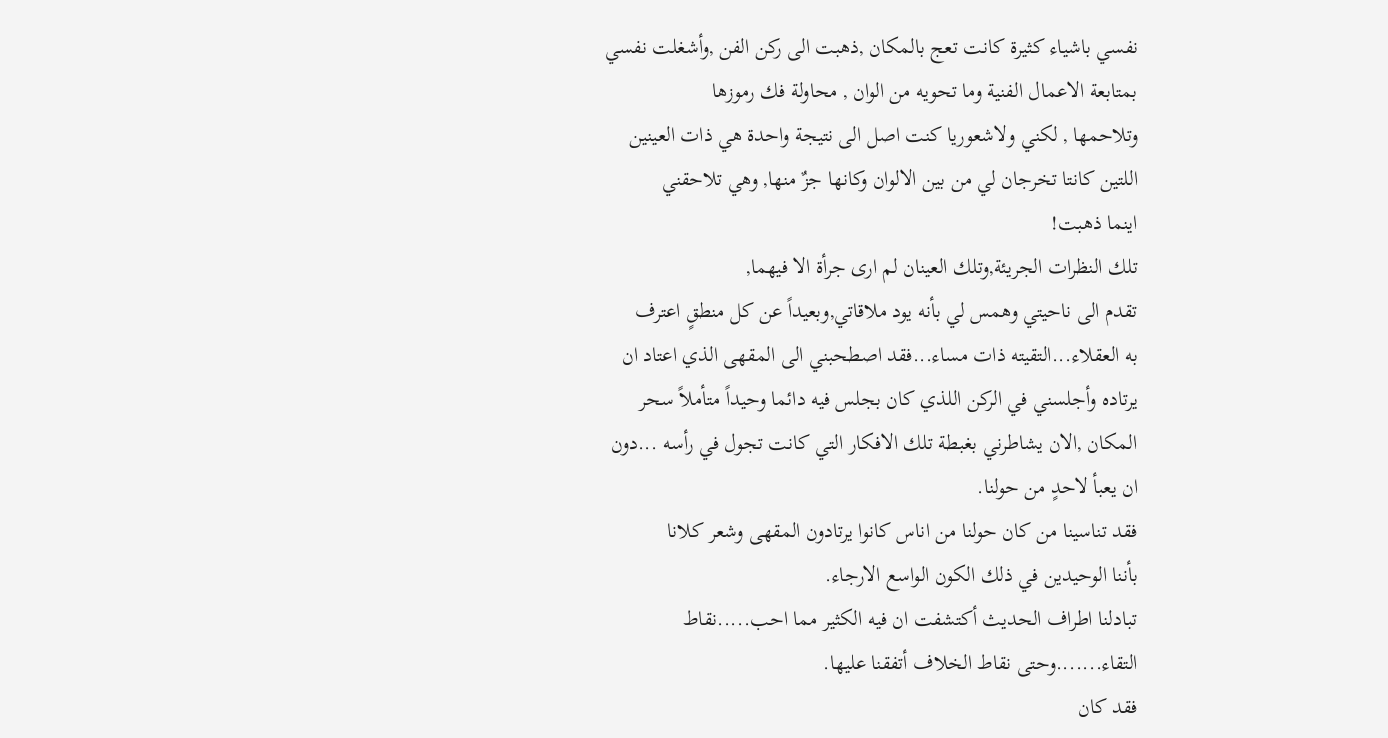نفسي باشياء كثيرة كانت تعج بالمكان ,ذهبت الى ركن الفن ,وأشغلت نفسي
بمتابعة الاعمال الفنية وما تحويه من الوان , محاولة فك رموزها
وتلاحمها , لكني ولاشعوريا كنت اصل الى نتيجة واحدة هي ذات العينين
اللتين كانتا تخرجان لي من بين الالوان وكانها جزٌ منها, وهي تلاحقني
اينما ذهبت!
تلك النظرات الجريئة,وتلك العينان لم ارى جرأة الا فيهما,
تقدم الى ناحيتي وهمس لي بأنه يود ملاقاتي,وبعيداً عن كل منطقٍ اعترف
به العقلاء...التقيته ذات مساء...فقد اصطحبني الى المقهى الذي اعتاد ان
يرتاده وأجلسني في الركن اللذي كان بجلس فيه دائما وحيداً متأملاً سحر
المكان ,الان يشاطرني بغبطة تلك الافكار التي كانت تجول في رأسه ...دون
ان يعبأ لاحدٍ من حولنا.
فقد تناسينا من كان حولنا من اناس كانوا يرتادون المقهى وشعر كلانا
بأننا الوحيدين في ذلك الكون الواسع الارجاء.
تبادلنا اطراف الحديث أكتشفت ان فيه الكثير مما احب.....نقاط
التقاء.......وحتى نقاط الخلاف أتفقنا عليها.
فقد كان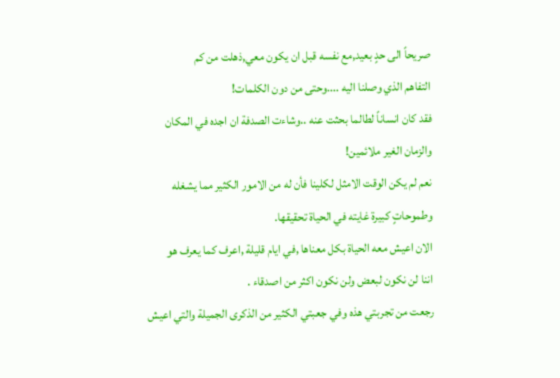صريحاً الى حدٍ بعيد,مع نفسه قبل ان يكون معي,ذهلت من كم
التفاهم الذي وصلنا اليه ....وحتى من دون الكلمات!
فقد كان انساناً لطالما بحثت عنه ..وشاءت الصدفة ان اجده في المكان
والزمان الغير ملائمين!
نعم لم يكن الوقت الامثل لكلينا فأن له من الامور الكثير مما يشغله
وطموحاتٍ كبيرة غايته في الحياة تحقيقها.
الان اعيش معه الحياة بكل معناها ,في ايام قليلة ,اعرف كما يعرف هو
اننا لن نكون لبعض ولن نكون اكثر من اصدقاء .
رجعت من تجربتي هذه وفي جعبتي الكثير من الذكرى الجميلة والتي اعيش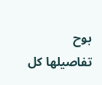بوح
تفاصيلها كل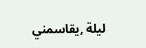ليلة ,يقاسمني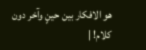هو الافكار بين حينٍ وآخر دون كلام! |